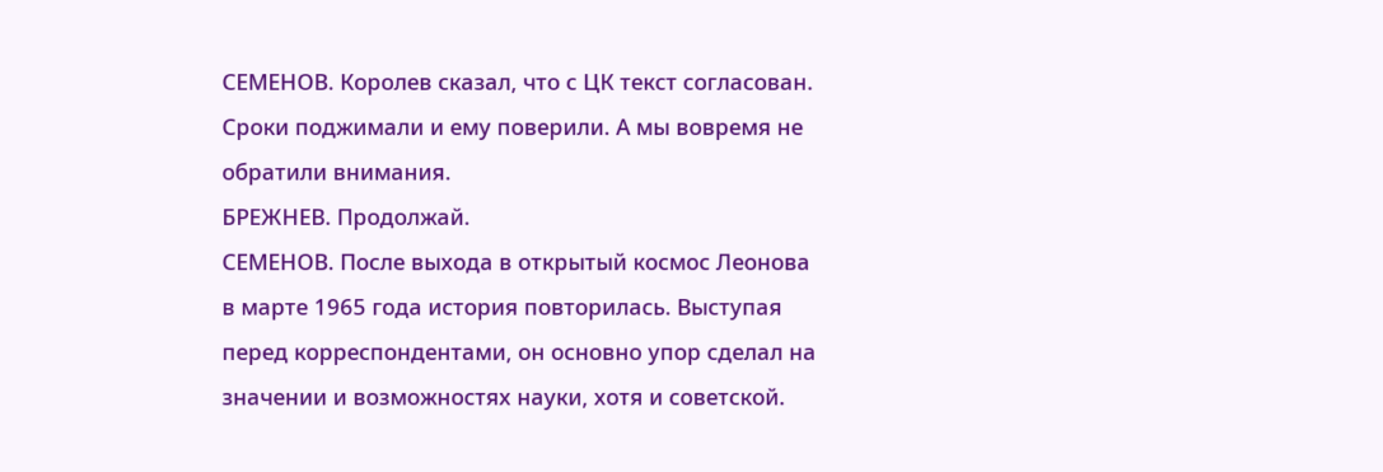СЕМЕНОВ. Королев сказал, что с ЦК текст согласован. Сроки поджимали и ему поверили. А мы вовремя не обратили внимания.
БРЕЖНЕВ. Продолжай.
СЕМЕНОВ. После выхода в открытый космос Леонова в марте 1965 года история повторилась. Выступая перед корреспондентами, он основно упор сделал на значении и возможностях науки, хотя и советской.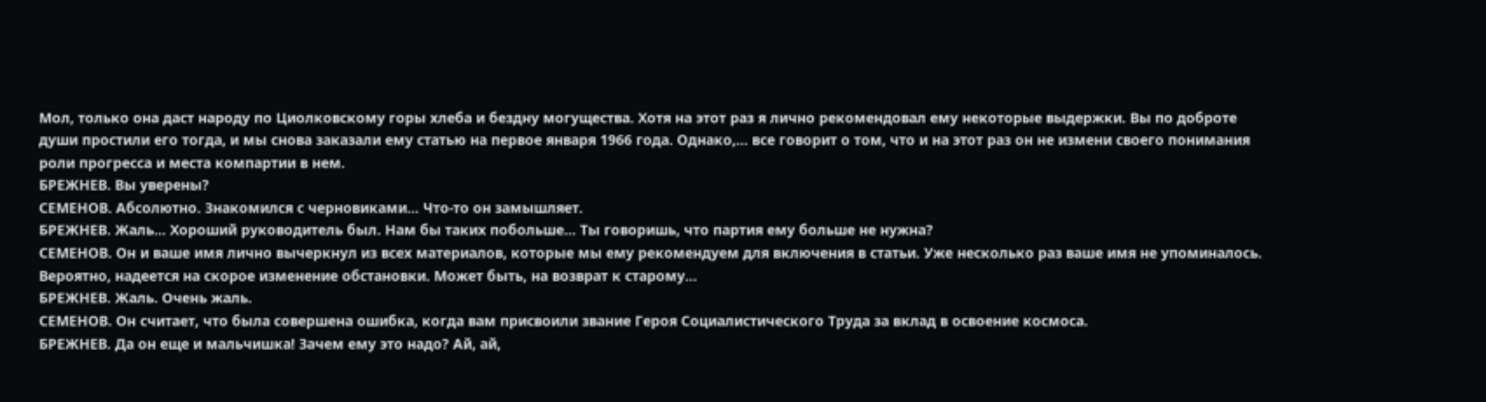Мол, только она даст народу по Циолковскому горы хлеба и бездну могущества. Хотя на этот раз я лично рекомендовал ему некоторые выдержки. Вы по доброте души простили его тогда, и мы снова заказали ему статью на первое января 1966 года. Однако,... все говорит о том, что и на этот раз он не измени своего понимания роли прогресса и места компартии в нем.
БРЕЖНЕВ. Вы уверены?
СЕМЕНОВ. Абсолютно. Знакомился с черновиками... Что-то он замышляет.
БРЕЖНЕВ. Жаль... Хороший руководитель был. Нам бы таких побольше... Ты говоришь, что партия ему больше не нужна?
СЕМЕНОВ. Он и ваше имя лично вычеркнул из всех материалов, которые мы ему рекомендуем для включения в статьи. Уже несколько раз ваше имя не упоминалось. Вероятно, надеется на скорое изменение обстановки. Может быть, на возврат к старому...
БРЕЖНЕВ. Жаль. Очень жаль.
СЕМЕНОВ. Он считает, что была совершена ошибка, когда вам присвоили звание Героя Социалистического Труда за вклад в освоение космоса.
БРЕЖНЕВ. Да он еще и мальчишка! Зачем ему это надо? Ай, ай,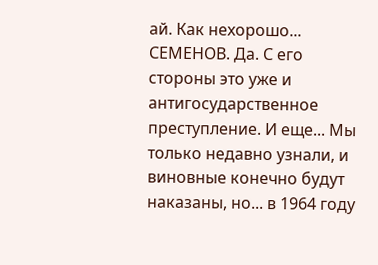ай. Как нехорошо...
СЕМЕНОВ. Да. С его стороны это уже и антигосударственное преступление. И еще... Мы только недавно узнали, и виновные конечно будут наказаны, но... в 1964 году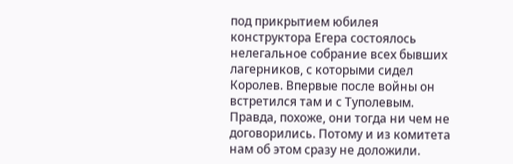под прикрытием юбилея конструктора Егера состоялось нелегальное собрание всех бывших лагерников, с которыми сидел Королев. Впервые после войны он встретился там и с Туполевым. Правда, похоже, они тогда ни чем не договорились. Потому и из комитета нам об этом сразу не доложили.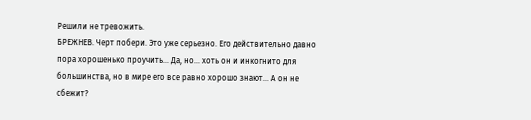Решили не тревожить.
БРЕЖНЕВ. Черт побери. Это уже серьезно. Его действительно давно пора хорошенько проучить... Да, но... хоть он и инкогнито для большинства, но в мире его все равно хорошо знают... А он не сбежит?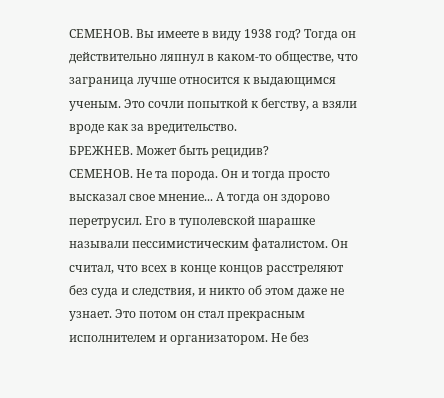СЕМЕНОВ. Вы имеете в виду 1938 год? Тогда он действительно ляпнул в каком-то обществе, что заграница лучше относится к выдающимся ученым. Это сочли попыткой к бегству, а взяли вроде как за вредительство.
БРЕЖНЕВ. Может быть рецидив?
СЕМЕНОВ. Не та порода. Он и тогда просто высказал свое мнение... А тогда он здорово перетрусил. Его в туполевской шарашке называли пессимистическим фаталистом. Он считал, что всех в конце концов расстреляют без суда и следствия, и никто об этом даже не узнает. Это потом он стал прекрасным исполнителем и организатором. Не без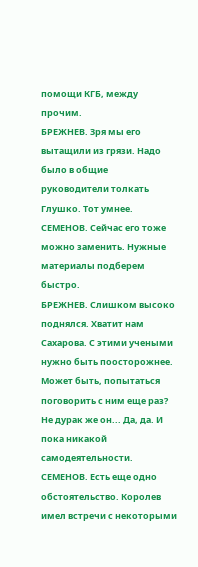помощи КГБ, между прочим.
БРЕЖНЕВ. Зря мы его вытащили из грязи. Надо было в общие руководители толкать Глушко. Тот умнее.
СЕМЕНОВ. Сейчас его тоже можно заменить. Нужные материалы подберем быстро.
БРЕЖНЕВ. Слишком высоко поднялся. Хватит нам Сахарова. С этими учеными нужно быть поосторожнее. Может быть, попытаться поговорить с ним еще раз? Не дурак же он... Да, да. И пока никакой самодеятельности.
СЕМЕНОВ. Есть еще одно обстоятельство. Королев имел встречи с некоторыми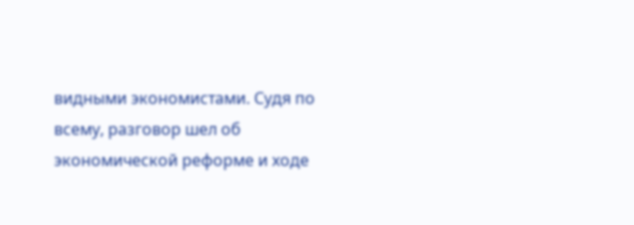видными экономистами. Судя по всему, разговор шел об экономической реформе и ходе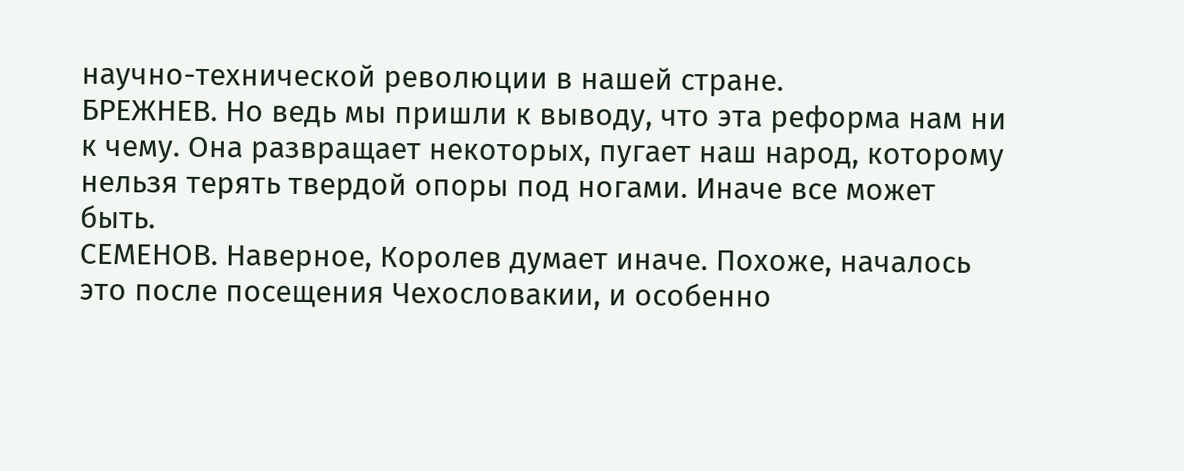научно-технической революции в нашей стране.
БРЕЖНЕВ. Но ведь мы пришли к выводу, что эта реформа нам ни к чему. Она развращает некоторых, пугает наш народ, которому нельзя терять твердой опоры под ногами. Иначе все может быть.
СЕМЕНОВ. Наверное, Королев думает иначе. Похоже, началось это после посещения Чехословакии, и особенно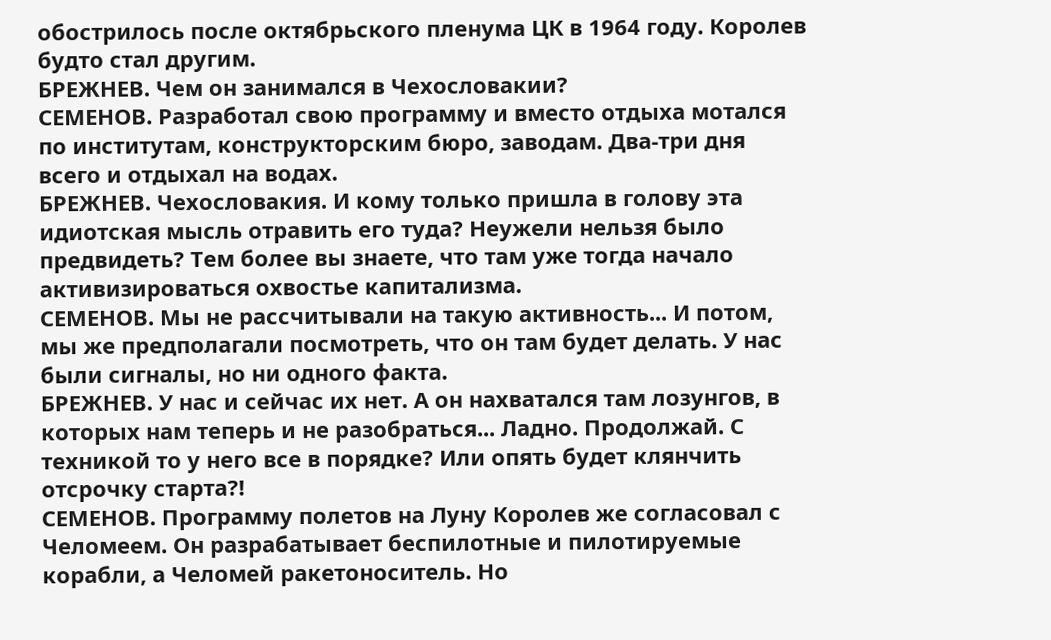обострилось после октябрьского пленума ЦК в 1964 году. Королев будто стал другим.
БРЕЖНЕВ. Чем он занимался в Чехословакии?
СЕМЕНОВ. Разработал свою программу и вместо отдыха мотался по институтам, конструкторским бюро, заводам. Два-три дня всего и отдыхал на водах.
БРЕЖНЕВ. Чехословакия. И кому только пришла в голову эта идиотская мысль отравить его туда? Неужели нельзя было предвидеть? Тем более вы знаете, что там уже тогда начало активизироваться охвостье капитализма.
СЕМЕНОВ. Мы не рассчитывали на такую активность... И потом, мы же предполагали посмотреть, что он там будет делать. У нас были сигналы, но ни одного факта.
БРЕЖНЕВ. У нас и сейчас их нет. А он нахватался там лозунгов, в которых нам теперь и не разобраться... Ладно. Продолжай. С техникой то у него все в порядке? Или опять будет клянчить отсрочку старта?!
СЕМЕНОВ. Программу полетов на Луну Королев же согласовал с Челомеем. Он разрабатывает беспилотные и пилотируемые корабли, а Челомей ракетоноситель. Но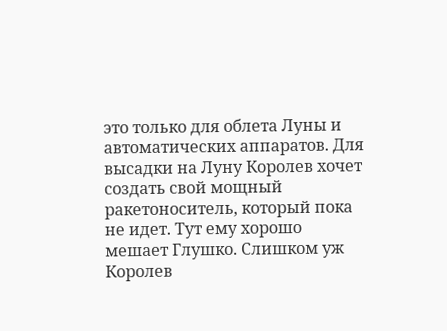это только для облета Луны и автоматических аппаратов. Для высадки на Луну Королев хочет создать свой мощный ракетоноситель, который пока не идет. Тут ему хорошо мешает Глушко. Слишком уж Королев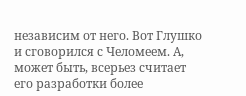независим от него. Вот Глушко и сговорился с Челомеем. А, может быть, всерьез считает его разработки более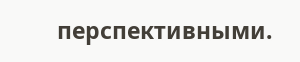перспективными.